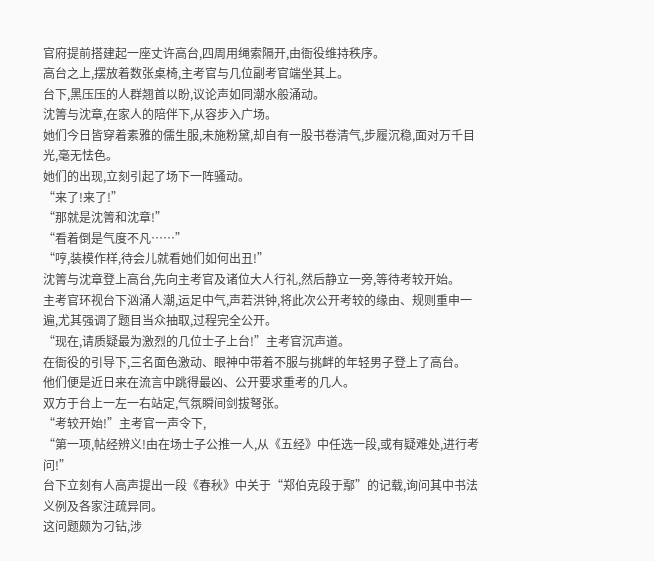官府提前搭建起一座丈许高台,四周用绳索隔开,由衙役维持秩序。
高台之上,摆放着数张桌椅,主考官与几位副考官端坐其上。
台下,黑压压的人群翘首以盼,议论声如同潮水般涌动。
沈箐与沈章,在家人的陪伴下,从容步入广场。
她们今日皆穿着素雅的儒生服,未施粉黛,却自有一股书卷清气,步履沉稳,面对万千目光,毫无怯色。
她们的出现,立刻引起了场下一阵骚动。
“来了!来了!”
“那就是沈箐和沈章!”
“看着倒是气度不凡……”
“哼,装模作样,待会儿就看她们如何出丑!”
沈箐与沈章登上高台,先向主考官及诸位大人行礼,然后静立一旁,等待考较开始。
主考官环视台下汹涌人潮,运足中气,声若洪钟,将此次公开考较的缘由、规则重申一遍,尤其强调了题目当众抽取,过程完全公开。
“现在,请质疑最为激烈的几位士子上台!”主考官沉声道。
在衙役的引导下,三名面色激动、眼神中带着不服与挑衅的年轻男子登上了高台。
他们便是近日来在流言中跳得最凶、公开要求重考的几人。
双方于台上一左一右站定,气氛瞬间剑拔弩张。
“考较开始!”主考官一声令下,
“第一项,帖经辨义!由在场士子公推一人,从《五经》中任选一段,或有疑难处,进行考问!”
台下立刻有人高声提出一段《春秋》中关于“郑伯克段于鄢”的记载,询问其中书法义例及各家注疏异同。
这问题颇为刁钻,涉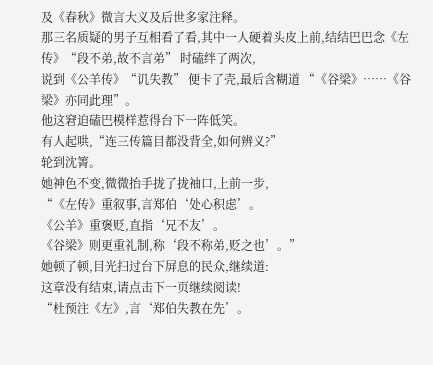及《春秋》微言大义及后世多家注释。
那三名质疑的男子互相看了看,其中一人硬着头皮上前,结结巴巴念《左传》“段不弟,故不言弟” 时磕绊了两次,
说到《公羊传》“讥失教” 便卡了壳,最后含糊道 “《谷梁》……《谷梁》亦同此理”。
他这窘迫磕巴模样惹得台下一阵低笑。
有人起哄,“连三传篇目都没背全,如何辨义?”
轮到沈箐。
她神色不变,微微抬手拢了拢袖口,上前一步,
“《左传》重叙事,言郑伯‘处心积虑’。
《公羊》重褒贬,直指‘兄不友’。
《谷梁》则更重礼制,称‘段不称弟,贬之也’。”
她顿了顿,目光扫过台下屏息的民众,继续道:
这章没有结束,请点击下一页继续阅读!
“杜预注《左》,言‘郑伯失教在先’。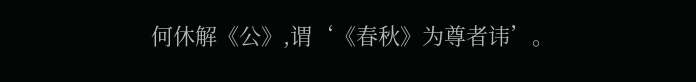何休解《公》,谓‘《春秋》为尊者讳’。